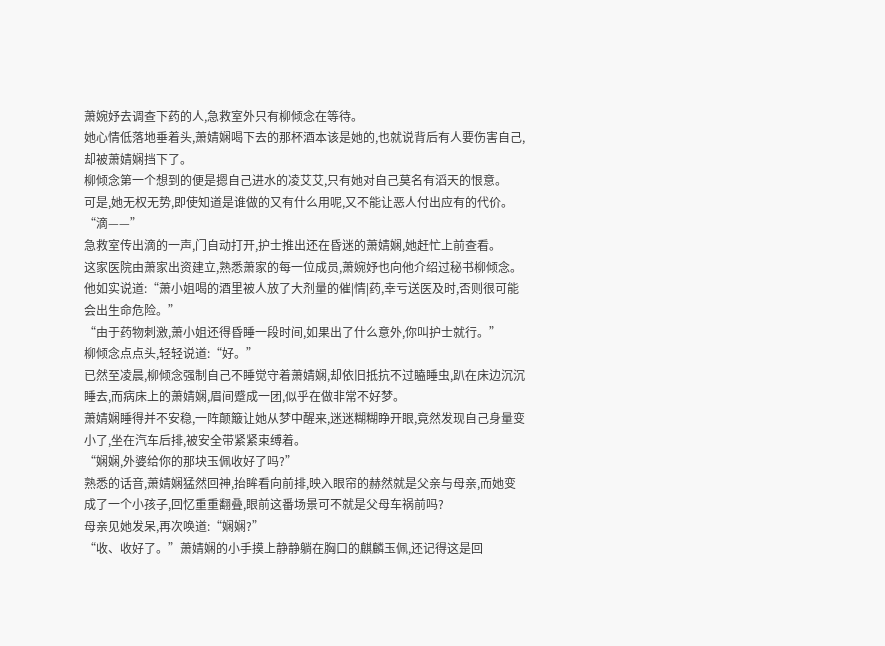萧婉妤去调查下药的人,急救室外只有柳倾念在等待。
她心情低落地垂着头,萧婧娴喝下去的那杯酒本该是她的,也就说背后有人要伤害自己,却被萧婧娴挡下了。
柳倾念第一个想到的便是摁自己进水的凌艾艾,只有她对自己莫名有滔天的恨意。
可是,她无权无势,即使知道是谁做的又有什么用呢,又不能让恶人付出应有的代价。
“滴——”
急救室传出滴的一声,门自动打开,护士推出还在昏迷的萧婧娴,她赶忙上前查看。
这家医院由萧家出资建立,熟悉萧家的每一位成员,萧婉妤也向他介绍过秘书柳倾念。
他如实说道:“萧小姐喝的酒里被人放了大剂量的催|情|药,幸亏送医及时,否则很可能会出生命危险。”
“由于药物刺激,萧小姐还得昏睡一段时间,如果出了什么意外,你叫护士就行。”
柳倾念点点头,轻轻说道:“好。”
已然至凌晨,柳倾念强制自己不睡觉守着萧婧娴,却依旧抵抗不过瞌睡虫,趴在床边沉沉睡去,而病床上的萧婧娴,眉间蹙成一团,似乎在做非常不好梦。
萧婧娴睡得并不安稳,一阵颠簸让她从梦中醒来,迷迷糊糊睁开眼,竟然发现自己身量变小了,坐在汽车后排,被安全带紧紧束缚着。
“娴娴,外婆给你的那块玉佩收好了吗?”
熟悉的话音,萧婧娴猛然回神,抬眸看向前排,映入眼帘的赫然就是父亲与母亲,而她变成了一个小孩子,回忆重重翻叠,眼前这番场景可不就是父母车祸前吗?
母亲见她发呆,再次唤道:“娴娴?”
“收、收好了。”萧婧娴的小手摸上静静躺在胸口的麒麟玉佩,还记得这是回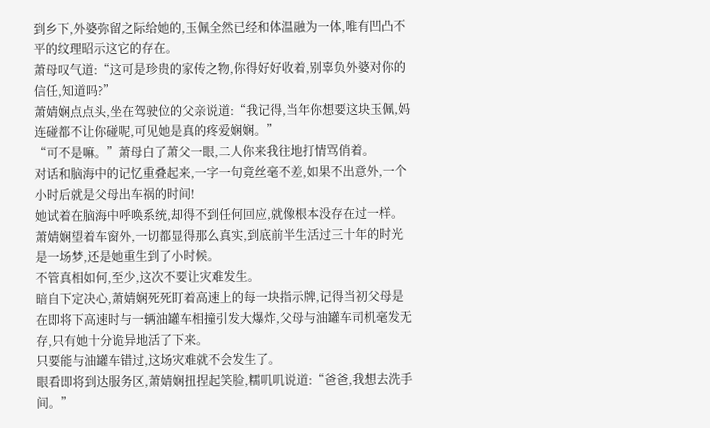到乡下,外婆弥留之际给她的,玉佩全然已经和体温融为一体,唯有凹凸不平的纹理昭示这它的存在。
萧母叹气道:“这可是珍贵的家传之物,你得好好收着,别辜负外婆对你的信任,知道吗?”
萧婧娴点点头,坐在驾驶位的父亲说道:“我记得,当年你想要这块玉佩,妈连碰都不让你碰呢,可见她是真的疼爱娴娴。”
“可不是嘛。”萧母白了萧父一眼,二人你来我往地打情骂俏着。
对话和脑海中的记忆重叠起来,一字一句竟丝毫不差,如果不出意外,一个小时后就是父母出车祸的时间!
她试着在脑海中呼唤系统,却得不到任何回应,就像根本没存在过一样。
萧婧娴望着车窗外,一切都显得那么真实,到底前半生活过三十年的时光是一场梦,还是她重生到了小时候。
不管真相如何,至少,这次不要让灾难发生。
暗自下定决心,萧婧娴死死盯着高速上的每一块指示牌,记得当初父母是在即将下高速时与一辆油罐车相撞引发大爆炸,父母与油罐车司机毫发无存,只有她十分诡异地活了下来。
只要能与油罐车错过,这场灾难就不会发生了。
眼看即将到达服务区,萧婧娴扭捏起笑脸,糯叽叽说道:“爸爸,我想去洗手间。”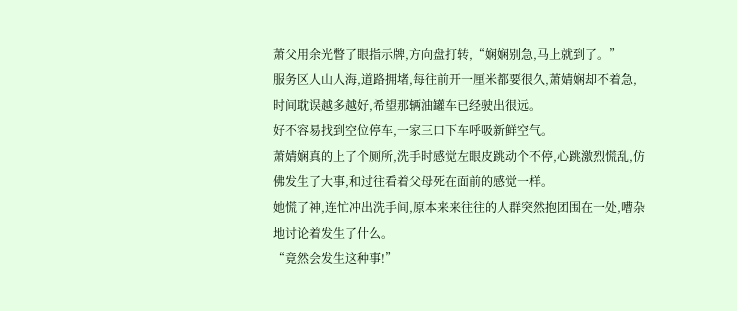萧父用余光瞥了眼指示牌,方向盘打转,“娴娴别急,马上就到了。”
服务区人山人海,道路拥堵,每往前开一厘米都要很久,萧婧娴却不着急,时间耽误越多越好,希望那辆油罐车已经驶出很远。
好不容易找到空位停车,一家三口下车呼吸新鲜空气。
萧婧娴真的上了个厕所,洗手时感觉左眼皮跳动个不停,心跳激烈慌乱,仿佛发生了大事,和过往看着父母死在面前的感觉一样。
她慌了神,连忙冲出洗手间,原本来来往往的人群突然抱团围在一处,嘈杂地讨论着发生了什么。
“竟然会发生这种事!”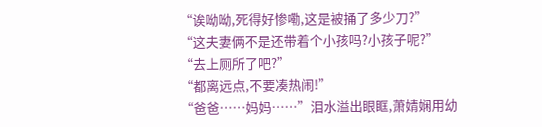“诶呦呦,死得好惨嘞,这是被捅了多少刀?”
“这夫妻俩不是还带着个小孩吗?小孩子呢?”
“去上厕所了吧?”
“都离远点,不要凑热闹!”
“爸爸……妈妈……”泪水溢出眼眶,萧婧娴用幼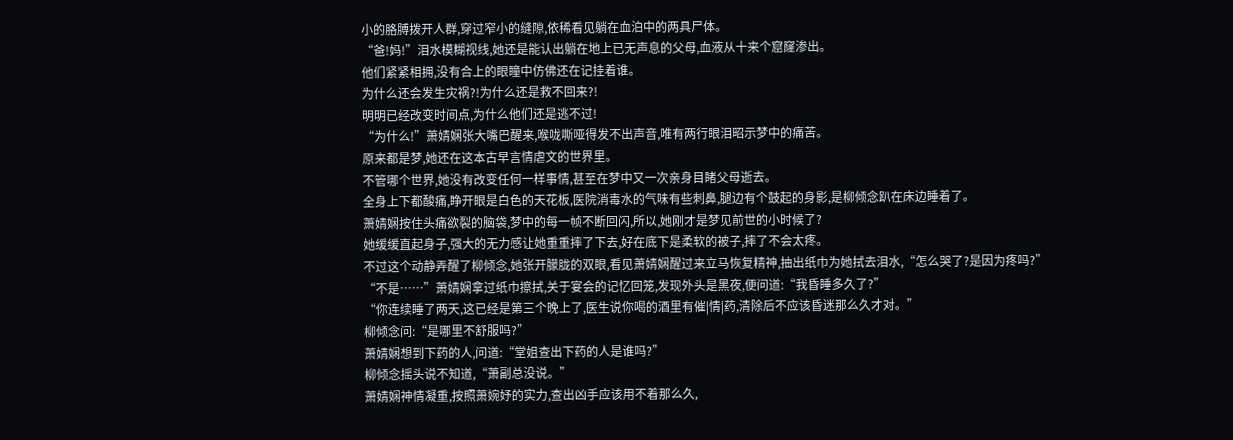小的胳膊拨开人群,穿过窄小的缝隙,依稀看见躺在血泊中的两具尸体。
“爸!妈!”泪水模糊视线,她还是能认出躺在地上已无声息的父母,血液从十来个窟窿渗出。
他们紧紧相拥,没有合上的眼瞳中仿佛还在记挂着谁。
为什么还会发生灾祸?!为什么还是救不回来?!
明明已经改变时间点,为什么他们还是逃不过!
“为什么!”萧婧娴张大嘴巴醒来,喉咙嘶哑得发不出声音,唯有两行眼泪昭示梦中的痛苦。
原来都是梦,她还在这本古早言情虐文的世界里。
不管哪个世界,她没有改变任何一样事情,甚至在梦中又一次亲身目睹父母逝去。
全身上下都酸痛,睁开眼是白色的天花板,医院消毒水的气味有些刺鼻,腿边有个鼓起的身影,是柳倾念趴在床边睡着了。
萧婧娴按住头痛欲裂的脑袋,梦中的每一帧不断回闪,所以,她刚才是梦见前世的小时候了?
她缓缓直起身子,强大的无力感让她重重摔了下去,好在底下是柔软的被子,摔了不会太疼。
不过这个动静弄醒了柳倾念,她张开朦胧的双眼,看见萧婧娴醒过来立马恢复精神,抽出纸巾为她拭去泪水,“怎么哭了?是因为疼吗?”
“不是……”萧婧娴拿过纸巾擦拭,关于宴会的记忆回笼,发现外头是黑夜,便问道:“我昏睡多久了?”
“你连续睡了两天,这已经是第三个晚上了,医生说你喝的酒里有催|情|药,清除后不应该昏迷那么久才对。”
柳倾念问:“是哪里不舒服吗?”
萧婧娴想到下药的人,问道:“堂姐查出下药的人是谁吗?”
柳倾念摇头说不知道,“萧副总没说。”
萧婧娴神情凝重,按照萧婉妤的实力,查出凶手应该用不着那么久,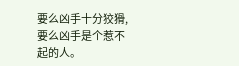要么凶手十分狡猾,要么凶手是个惹不起的人。